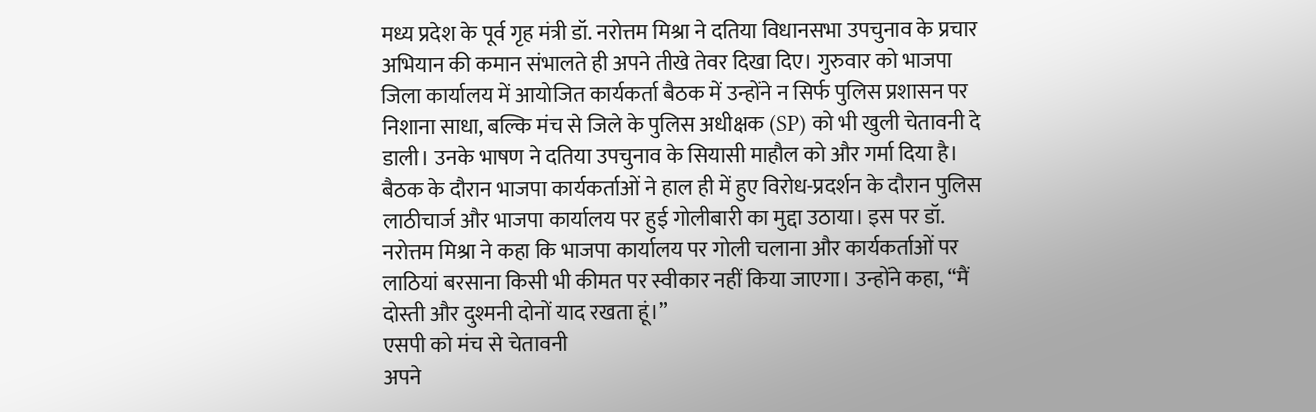मध्य प्रदेश के पूर्व गृह मंत्री डॉ. नरोत्तम मिश्रा ने दतिया विधानसभा उपचुनाव के प्रचार अभियान की कमान संभालते ही अपने तीखे तेवर दिखा दिए। गुरुवार को भाजपा जिला कार्यालय में आयोजित कार्यकर्ता बैठक में उन्होंने न सिर्फ पुलिस प्रशासन पर निशाना साधा, बल्कि मंच से जिले के पुलिस अधीक्षक (SP) को भी खुली चेतावनी दे डाली। उनके भाषण ने दतिया उपचुनाव के सियासी माहौल को और गर्मा दिया है।
बैठक के दौरान भाजपा कार्यकर्ताओं ने हाल ही में हुए विरोध-प्रदर्शन के दौरान पुलिस लाठीचार्ज और भाजपा कार्यालय पर हुई गोलीबारी का मुद्दा उठाया। इस पर डॉ. नरोत्तम मिश्रा ने कहा कि भाजपा कार्यालय पर गोली चलाना और कार्यकर्ताओं पर लाठियां बरसाना किसी भी कीमत पर स्वीकार नहीं किया जाएगा। उन्होंने कहा, “मैं दोस्ती और दुश्मनी दोनों याद रखता हूं।”
एसपी को मंच से चेतावनी
अपने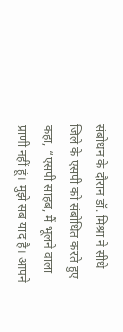संबोधन के दौरान डॉ. मिश्रा ने सीधे जिले के एसपी को संबोधित करते हुए कहा, “एसपी साहब, मैं भूलने वाला प्राणी नहीं हूं। मुझे सब याद है। आपने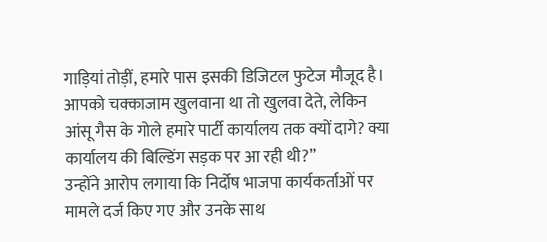गाड़ियां तोड़ीं, हमारे पास इसकी डिजिटल फुटेज मौजूद है। आपको चक्काजाम खुलवाना था तो खुलवा देते, लेकिन आंसू गैस के गोले हमारे पार्टी कार्यालय तक क्यों दागे? क्या कार्यालय की बिल्डिंग सड़क पर आ रही थी?”
उन्होंने आरोप लगाया कि निर्दोष भाजपा कार्यकर्ताओं पर मामले दर्ज किए गए और उनके साथ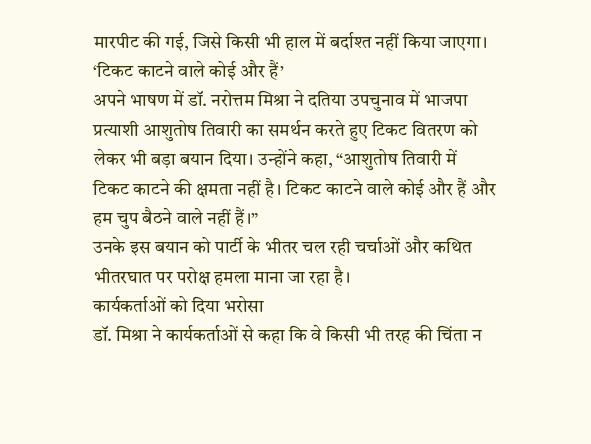मारपीट की गई, जिसे किसी भी हाल में बर्दाश्त नहीं किया जाएगा।
‘टिकट काटने वाले कोई और हैं’
अपने भाषण में डॉ. नरोत्तम मिश्रा ने दतिया उपचुनाव में भाजपा प्रत्याशी आशुतोष तिवारी का समर्थन करते हुए टिकट वितरण को लेकर भी बड़ा बयान दिया। उन्होंने कहा, “आशुतोष तिवारी में टिकट काटने की क्षमता नहीं है। टिकट काटने वाले कोई और हैं और हम चुप बैठने वाले नहीं हैं।”
उनके इस बयान को पार्टी के भीतर चल रही चर्चाओं और कथित भीतरघात पर परोक्ष हमला माना जा रहा है।
कार्यकर्ताओं को दिया भरोसा
डॉ. मिश्रा ने कार्यकर्ताओं से कहा कि वे किसी भी तरह की चिंता न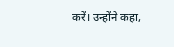करें। उन्होंने कहा,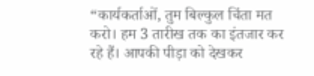“कार्यकर्ताओं, तुम बिल्कुल चिंता मत करो। हम 3 तारीख तक का इंतजार कर रहे हैं। आपकी पीड़ा को देखकर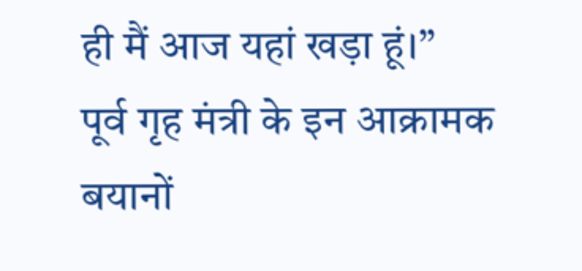ही मैं आज यहां खड़ा हूं।”
पूर्व गृह मंत्री के इन आक्रामक बयानों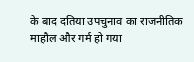के बाद दतिया उपचुनाव का राजनीतिक माहौल और गर्म हो गया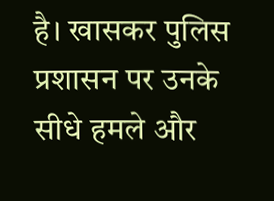है। खासकर पुलिस प्रशासन पर उनके सीधे हमले और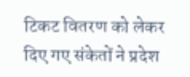टिकट वितरण को लेकर दिए गए संकेतों ने प्रदेश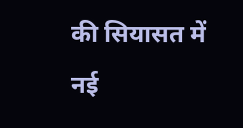की सियासत में नई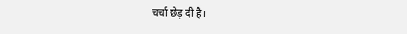चर्चा छेड़ दी है।